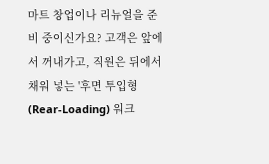마트 창업이나 리뉴얼을 준비 중이신가요? 고객은 앞에서 꺼내가고, 직원은 뒤에서 채워 넣는 '후면 투입형(Rear-Loading) 워크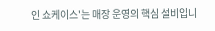인 쇼케이스'는 매장 운영의 핵심 설비입니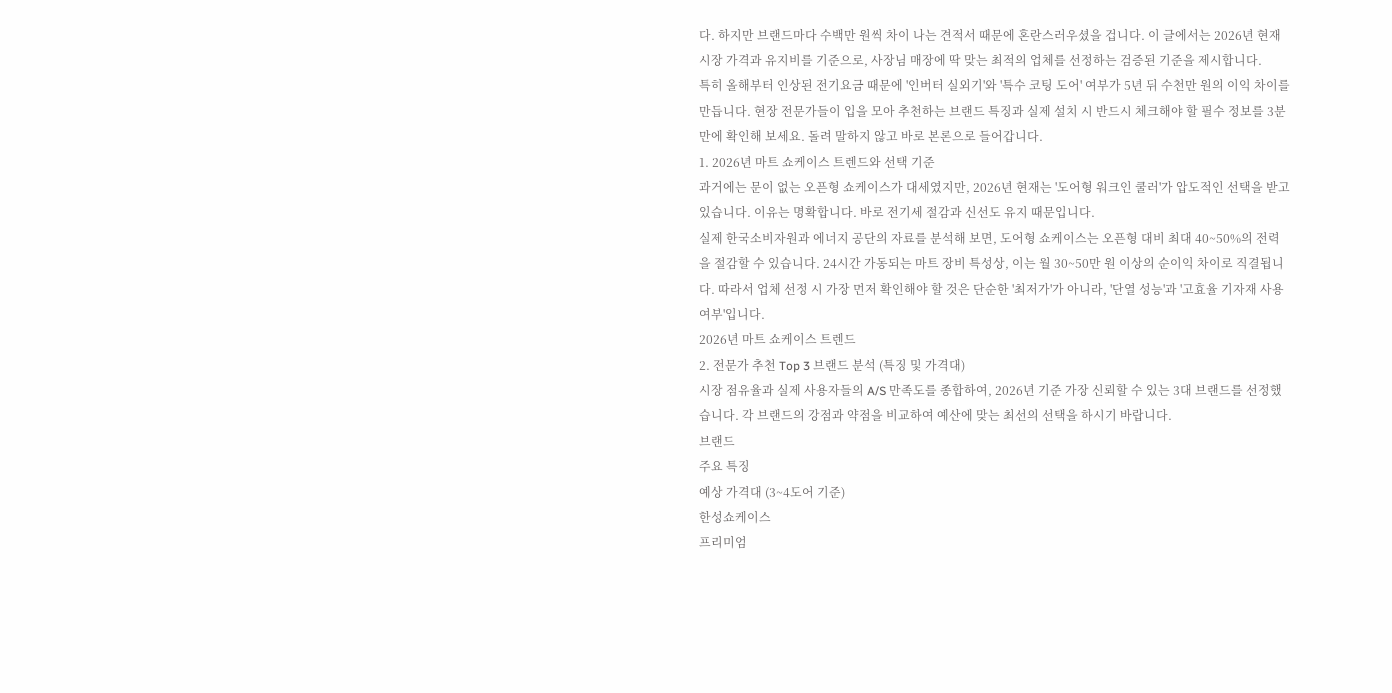다. 하지만 브랜드마다 수백만 원씩 차이 나는 견적서 때문에 혼란스러우셨을 겁니다. 이 글에서는 2026년 현재 시장 가격과 유지비를 기준으로, 사장님 매장에 딱 맞는 최적의 업체를 선정하는 검증된 기준을 제시합니다.
특히 올해부터 인상된 전기요금 때문에 '인버터 실외기'와 '특수 코팅 도어' 여부가 5년 뒤 수천만 원의 이익 차이를 만듭니다. 현장 전문가들이 입을 모아 추천하는 브랜드 특징과 실제 설치 시 반드시 체크해야 할 필수 정보를 3분 만에 확인해 보세요. 돌려 말하지 않고 바로 본론으로 들어갑니다.
1. 2026년 마트 쇼케이스 트렌드와 선택 기준
과거에는 문이 없는 오픈형 쇼케이스가 대세였지만, 2026년 현재는 '도어형 워크인 쿨러'가 압도적인 선택을 받고 있습니다. 이유는 명확합니다. 바로 전기세 절감과 신선도 유지 때문입니다.
실제 한국소비자원과 에너지 공단의 자료를 분석해 보면, 도어형 쇼케이스는 오픈형 대비 최대 40~50%의 전력을 절감할 수 있습니다. 24시간 가동되는 마트 장비 특성상, 이는 월 30~50만 원 이상의 순이익 차이로 직결됩니다. 따라서 업체 선정 시 가장 먼저 확인해야 할 것은 단순한 '최저가'가 아니라, '단열 성능'과 '고효율 기자재 사용 여부'입니다.
2026년 마트 쇼케이스 트렌드
2. 전문가 추천 Top 3 브랜드 분석 (특징 및 가격대)
시장 점유율과 실제 사용자들의 A/S 만족도를 종합하여, 2026년 기준 가장 신뢰할 수 있는 3대 브랜드를 선정했습니다. 각 브랜드의 강점과 약점을 비교하여 예산에 맞는 최선의 선택을 하시기 바랍니다.
브랜드
주요 특징
예상 가격대 (3~4도어 기준)
한성쇼케이스
프리미엄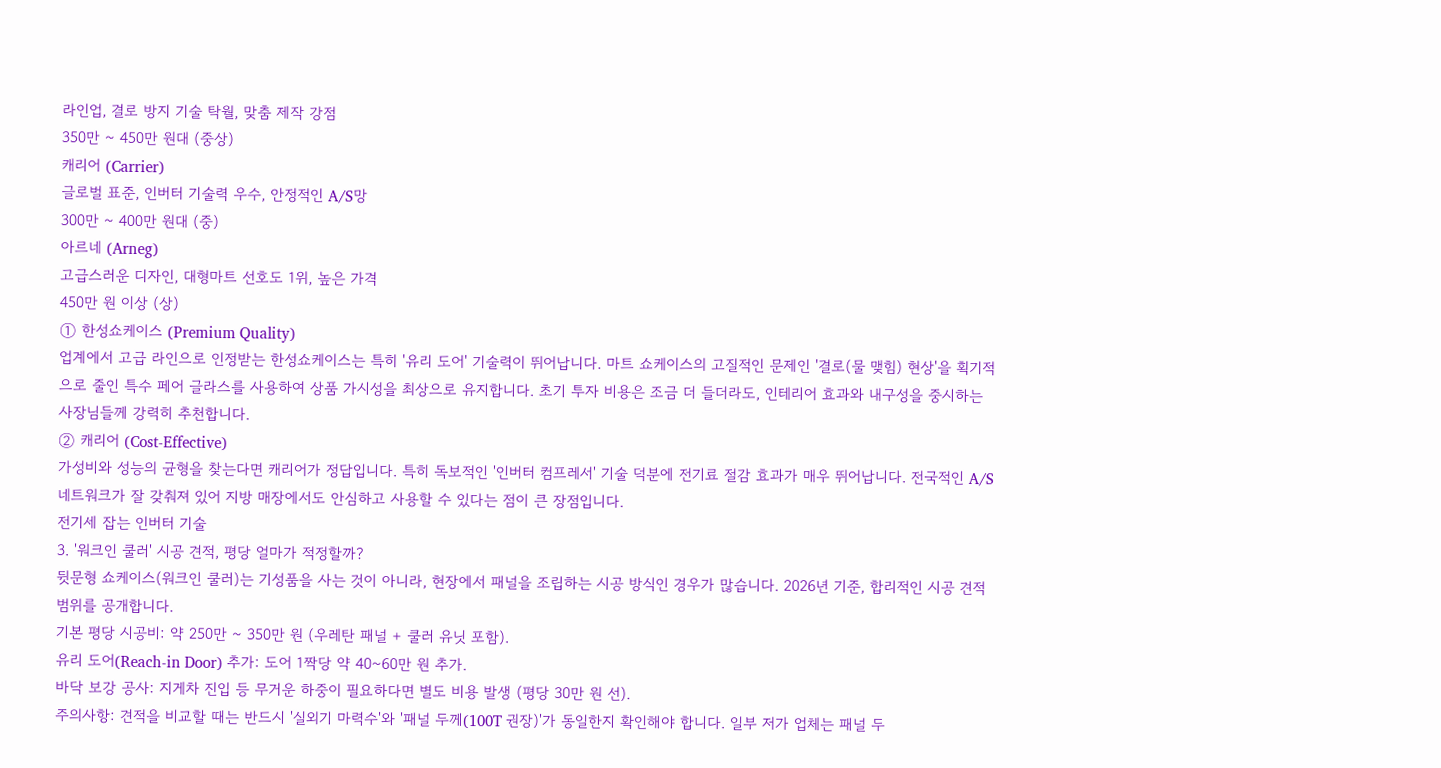라인업, 결로 방지 기술 탁월, 맞춤 제작 강점
350만 ~ 450만 원대 (중상)
캐리어 (Carrier)
글로벌 표준, 인버터 기술력 우수, 안정적인 A/S망
300만 ~ 400만 원대 (중)
아르네 (Arneg)
고급스러운 디자인, 대형마트 선호도 1위, 높은 가격
450만 원 이상 (상)
① 한성쇼케이스 (Premium Quality)
업계에서 고급 라인으로 인정받는 한성쇼케이스는 특히 '유리 도어' 기술력이 뛰어납니다. 마트 쇼케이스의 고질적인 문제인 '결로(물 맺힘) 현상'을 획기적으로 줄인 특수 페어 글라스를 사용하여 상품 가시성을 최상으로 유지합니다. 초기 투자 비용은 조금 더 들더라도, 인테리어 효과와 내구성을 중시하는 사장님들께 강력히 추천합니다.
② 캐리어 (Cost-Effective)
가성비와 성능의 균형을 찾는다면 캐리어가 정답입니다. 특히 독보적인 '인버터 컴프레서' 기술 덕분에 전기료 절감 효과가 매우 뛰어납니다. 전국적인 A/S 네트워크가 잘 갖춰져 있어 지방 매장에서도 안심하고 사용할 수 있다는 점이 큰 장점입니다.
전기세 잡는 인버터 기술
3. '워크인 쿨러' 시공 견적, 평당 얼마가 적정할까?
뒷문형 쇼케이스(워크인 쿨러)는 기성품을 사는 것이 아니라, 현장에서 패널을 조립하는 시공 방식인 경우가 많습니다. 2026년 기준, 합리적인 시공 견적 범위를 공개합니다.
기본 평당 시공비: 약 250만 ~ 350만 원 (우레탄 패널 + 쿨러 유닛 포함).
유리 도어(Reach-in Door) 추가: 도어 1짝당 약 40~60만 원 추가.
바닥 보강 공사: 지게차 진입 등 무거운 하중이 필요하다면 별도 비용 발생 (평당 30만 원 선).
주의사항: 견적을 비교할 때는 반드시 '실외기 마력수'와 '패널 두께(100T 권장)'가 동일한지 확인해야 합니다. 일부 저가 업체는 패널 두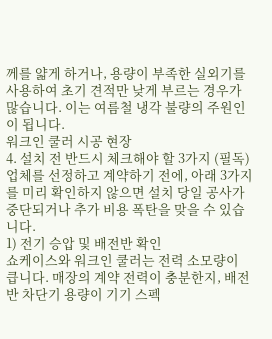께를 얇게 하거나, 용량이 부족한 실외기를 사용하여 초기 견적만 낮게 부르는 경우가 많습니다. 이는 여름철 냉각 불량의 주원인이 됩니다.
워크인 쿨러 시공 현장
4. 설치 전 반드시 체크해야 할 3가지 (필독)
업체를 선정하고 계약하기 전에, 아래 3가지를 미리 확인하지 않으면 설치 당일 공사가 중단되거나 추가 비용 폭탄을 맞을 수 있습니다.
1) 전기 승압 및 배전반 확인
쇼케이스와 워크인 쿨러는 전력 소모량이 큽니다. 매장의 계약 전력이 충분한지, 배전반 차단기 용량이 기기 스펙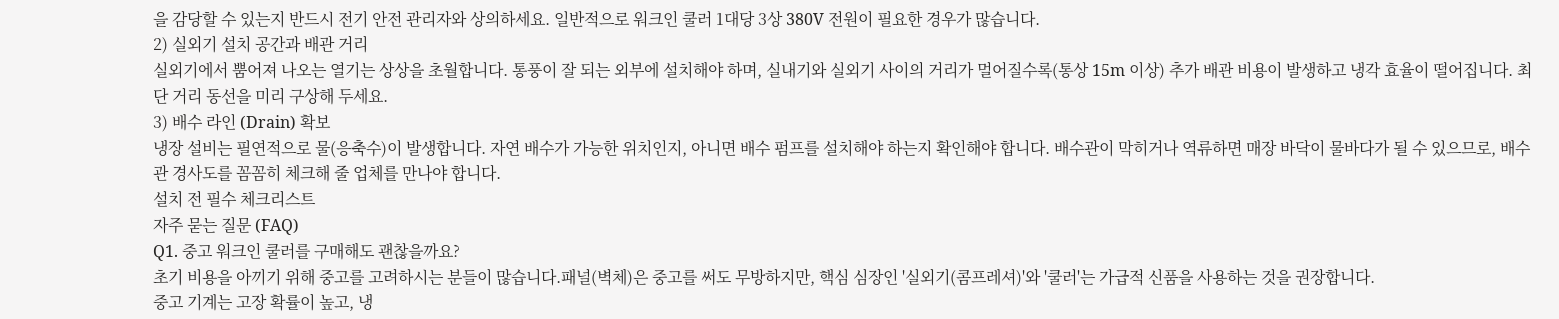을 감당할 수 있는지 반드시 전기 안전 관리자와 상의하세요. 일반적으로 워크인 쿨러 1대당 3상 380V 전원이 필요한 경우가 많습니다.
2) 실외기 설치 공간과 배관 거리
실외기에서 뿜어져 나오는 열기는 상상을 초월합니다. 통풍이 잘 되는 외부에 설치해야 하며, 실내기와 실외기 사이의 거리가 멀어질수록(통상 15m 이상) 추가 배관 비용이 발생하고 냉각 효율이 떨어집니다. 최단 거리 동선을 미리 구상해 두세요.
3) 배수 라인 (Drain) 확보
냉장 설비는 필연적으로 물(응축수)이 발생합니다. 자연 배수가 가능한 위치인지, 아니면 배수 펌프를 설치해야 하는지 확인해야 합니다. 배수관이 막히거나 역류하면 매장 바닥이 물바다가 될 수 있으므로, 배수관 경사도를 꼼꼼히 체크해 줄 업체를 만나야 합니다.
설치 전 필수 체크리스트
자주 묻는 질문 (FAQ)
Q1. 중고 워크인 쿨러를 구매해도 괜찮을까요?
초기 비용을 아끼기 위해 중고를 고려하시는 분들이 많습니다.패널(벽체)은 중고를 써도 무방하지만, 핵심 심장인 '실외기(콤프레셔)'와 '쿨러'는 가급적 신품을 사용하는 것을 권장합니다.
중고 기계는 고장 확률이 높고, 냉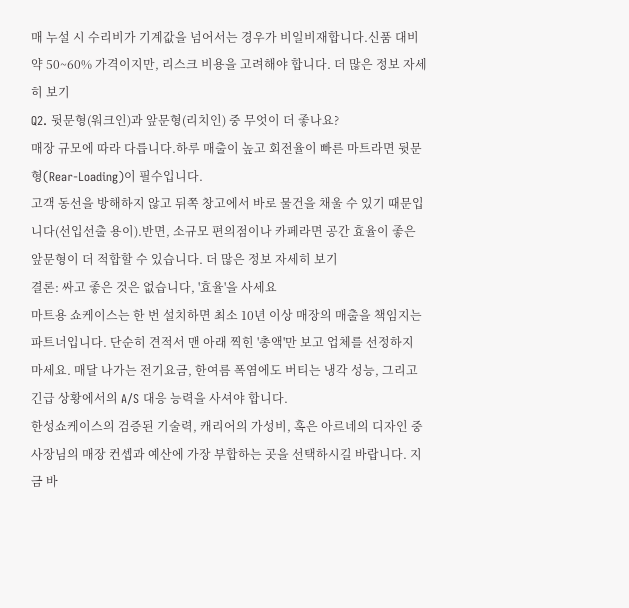매 누설 시 수리비가 기계값을 넘어서는 경우가 비일비재합니다.신품 대비 약 50~60% 가격이지만, 리스크 비용을 고려해야 합니다. 더 많은 정보 자세히 보기
Q2. 뒷문형(워크인)과 앞문형(리치인) 중 무엇이 더 좋나요?
매장 규모에 따라 다릅니다.하루 매출이 높고 회전율이 빠른 마트라면 뒷문형(Rear-Loading)이 필수입니다.
고객 동선을 방해하지 않고 뒤쪽 창고에서 바로 물건을 채울 수 있기 때문입니다(선입선출 용이).반면, 소규모 편의점이나 카페라면 공간 효율이 좋은 앞문형이 더 적합할 수 있습니다. 더 많은 정보 자세히 보기
결론: 싸고 좋은 것은 없습니다, '효율'을 사세요
마트용 쇼케이스는 한 번 설치하면 최소 10년 이상 매장의 매출을 책임지는 파트너입니다. 단순히 견적서 맨 아래 찍힌 '총액'만 보고 업체를 선정하지 마세요. 매달 나가는 전기요금, 한여름 폭염에도 버티는 냉각 성능, 그리고 긴급 상황에서의 A/S 대응 능력을 사셔야 합니다.
한성쇼케이스의 검증된 기술력, 캐리어의 가성비, 혹은 아르네의 디자인 중 사장님의 매장 컨셉과 예산에 가장 부합하는 곳을 선택하시길 바랍니다. 지금 바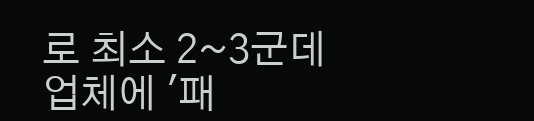로 최소 2~3군데 업체에 '패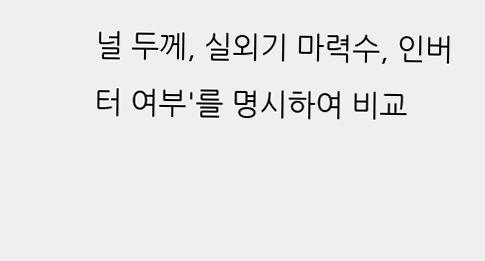널 두께, 실외기 마력수, 인버터 여부'를 명시하여 비교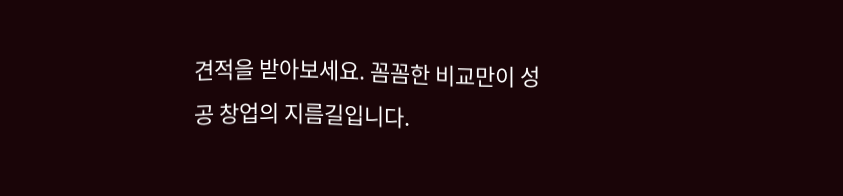견적을 받아보세요. 꼼꼼한 비교만이 성공 창업의 지름길입니다.